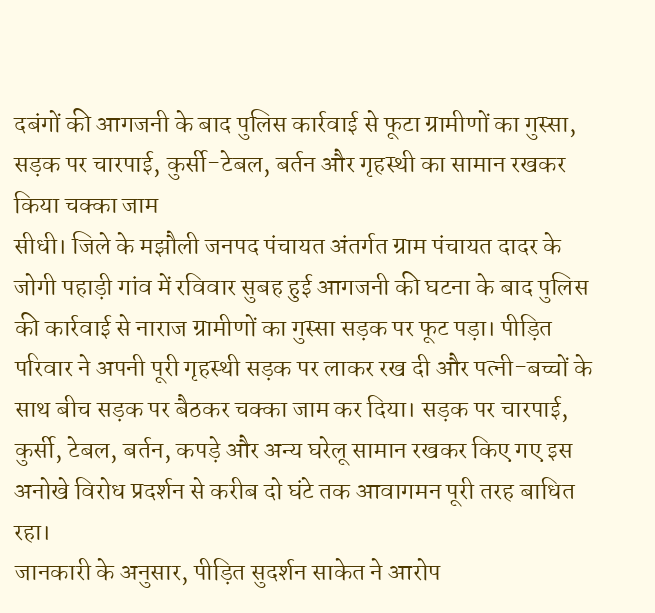दबंगों की आगजनी के बाद पुलिस कार्रवाई से फूटा ग्रामीणों का गुस्सा, सड़क पर चारपाई, कुर्सी-टेबल, बर्तन और गृहस्थी का सामान रखकर किया चक्का जाम
सीधी। जिले के मझौली जनपद पंचायत अंतर्गत ग्राम पंचायत दादर के जोगी पहाड़ी गांव में रविवार सुबह हुई आगजनी की घटना के बाद पुलिस की कार्रवाई से नाराज ग्रामीणों का गुस्सा सड़क पर फूट पड़ा। पीड़ित परिवार ने अपनी पूरी गृहस्थी सड़क पर लाकर रख दी और पत्नी-बच्चों के साथ बीच सड़क पर बैठकर चक्का जाम कर दिया। सड़क पर चारपाई, कुर्सी, टेबल, बर्तन, कपड़े और अन्य घरेलू सामान रखकर किए गए इस अनोखे विरोध प्रदर्शन से करीब दो घंटे तक आवागमन पूरी तरह बाधित रहा।
जानकारी के अनुसार, पीड़ित सुदर्शन साकेत ने आरोप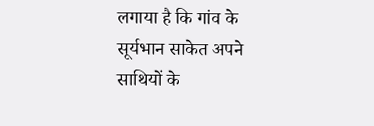लगाया है कि गांव के सूर्यभान साकेत अपने साथियों के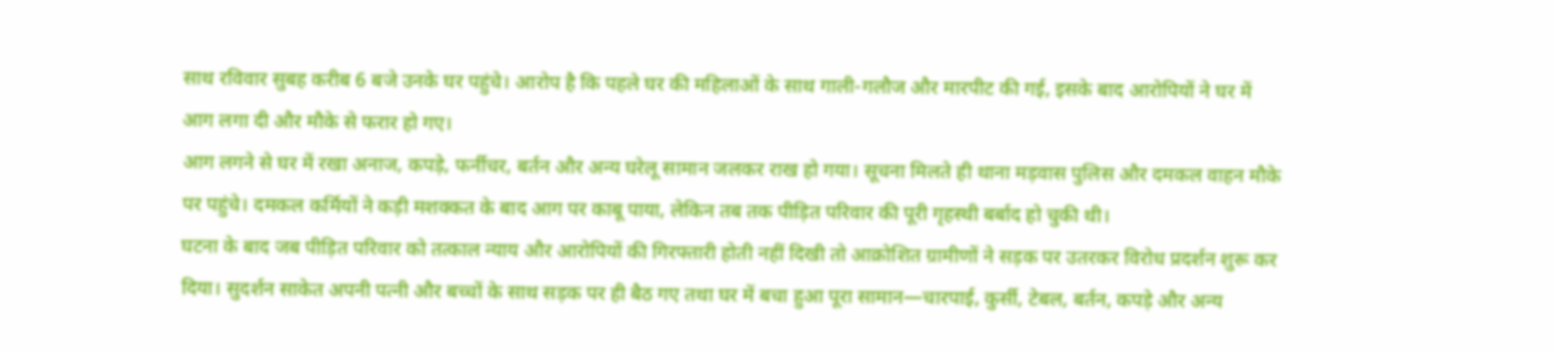साथ रविवार सुबह करीब 6 बजे उनके घर पहुंचे। आरोप है कि पहले घर की महिलाओं के साथ गाली-गलौज और मारपीट की गई, इसके बाद आरोपियों ने घर में आग लगा दी और मौके से फरार हो गए।
आग लगने से घर में रखा अनाज, कपड़े, फर्नीचर, बर्तन और अन्य घरेलू सामान जलकर राख हो गया। सूचना मिलते ही थाना मड़वास पुलिस और दमकल वाहन मौके पर पहुंचे। दमकल कर्मियों ने कड़ी मशक्कत के बाद आग पर काबू पाया, लेकिन तब तक पीड़ित परिवार की पूरी गृहस्थी बर्बाद हो चुकी थी।
घटना के बाद जब पीड़ित परिवार को तत्काल न्याय और आरोपियों की गिरफ्तारी होती नहीं दिखी तो आक्रोशित ग्रामीणों ने सड़क पर उतरकर विरोध प्रदर्शन शुरू कर दिया। सुदर्शन साकेत अपनी पत्नी और बच्चों के साथ सड़क पर ही बैठ गए तथा घर में बचा हुआ पूरा सामान—चारपाई, कुर्सी, टेबल, बर्तन, कपड़े और अन्य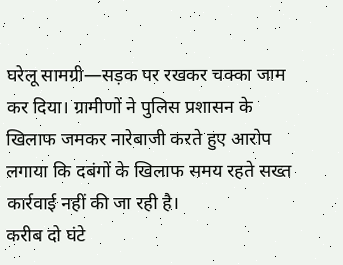घरेलू सामग्री—सड़क पर रखकर चक्का जाम कर दिया। ग्रामीणों ने पुलिस प्रशासन के खिलाफ जमकर नारेबाजी करते हुए आरोप लगाया कि दबंगों के खिलाफ समय रहते सख्त कार्रवाई नहीं की जा रही है।
करीब दो घंटे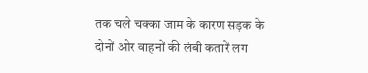तक चले चक्का जाम के कारण सड़क के दोनों ओर वाहनों की लंबी कतारें लग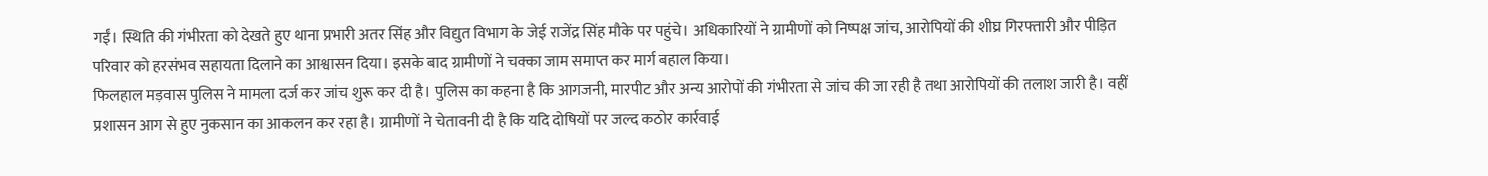गईं। स्थिति की गंभीरता को देखते हुए थाना प्रभारी अतर सिंह और विद्युत विभाग के जेई राजेंद्र सिंह मौके पर पहुंचे। अधिकारियों ने ग्रामीणों को निष्पक्ष जांच, आरोपियों की शीघ्र गिरफ्तारी और पीड़ित परिवार को हरसंभव सहायता दिलाने का आश्वासन दिया। इसके बाद ग्रामीणों ने चक्का जाम समाप्त कर मार्ग बहाल किया।
फिलहाल मड़वास पुलिस ने मामला दर्ज कर जांच शुरू कर दी है। पुलिस का कहना है कि आगजनी, मारपीट और अन्य आरोपों की गंभीरता से जांच की जा रही है तथा आरोपियों की तलाश जारी है। वहीं प्रशासन आग से हुए नुकसान का आकलन कर रहा है। ग्रामीणों ने चेतावनी दी है कि यदि दोषियों पर जल्द कठोर कार्रवाई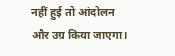नहीं हुई तो आंदोलन और उग्र किया जाएगा।